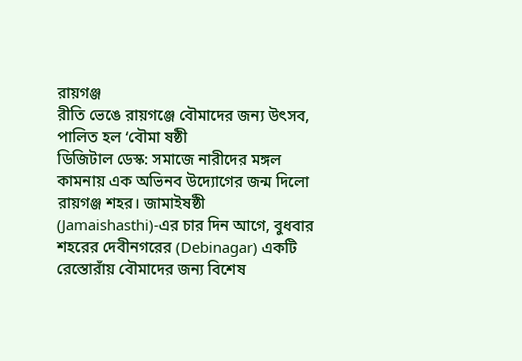রায়গঞ্জ
রীতি ভেঙে রায়গঞ্জে বৌমাদের জন্য উৎসব, পালিত হল ‘বৌমা ষষ্ঠী
ডিজিটাল ডেস্ক: সমাজে নারীদের মঙ্গল কামনায় এক অভিনব উদ্যোগের জন্ম দিলো রায়গঞ্জ শহর। জামাইষষ্ঠী (Jamaishasthi)-এর চার দিন আগে, বুধবার শহরের দেবীনগরের (Debinagar) একটি রেস্তোরাঁয় বৌমাদের জন্য বিশেষ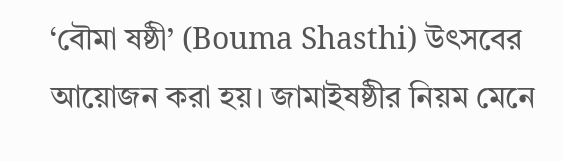‘বৌমা ষষ্ঠী’ (Bouma Shasthi) উৎসবের আয়োজন করা হয়। জামাইষষ্ঠীর নিয়ম মেনে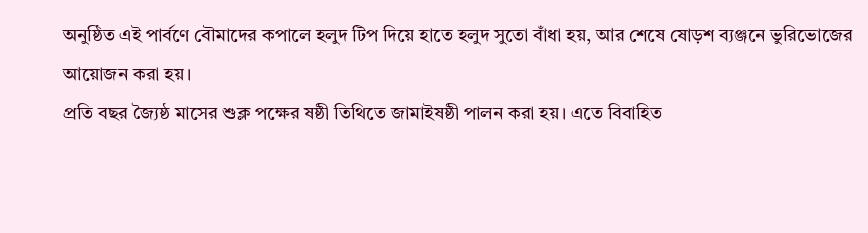অনুষ্ঠিত এই পার্বণে বৌমাদের কপালে হলুদ টিপ দিয়ে হাতে হলুদ সুতো বাঁধা হয়, আর শেষে ষোড়শ ব্যঞ্জনে ভুরিভোজের আয়োজন করা হয়।
প্রতি বছর জ্যৈষ্ঠ মাসের শুক্ল পক্ষের ষষ্ঠী তিথিতে জামাইষষ্ঠী পালন করা হয়। এতে বিবাহিত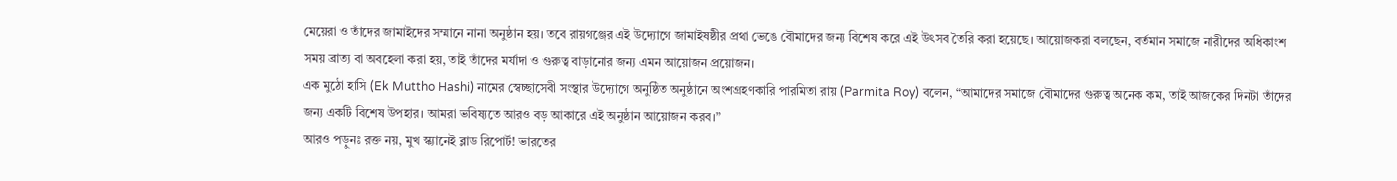মেয়েরা ও তাঁদের জামাইদের সম্মানে নানা অনুষ্ঠান হয়। তবে রায়গঞ্জের এই উদ্যোগে জামাইষষ্ঠীর প্রথা ভেঙে বৌমাদের জন্য বিশেষ করে এই উৎসব তৈরি করা হয়েছে। আয়োজকরা বলছেন, বর্তমান সমাজে নারীদের অধিকাংশ সময় ব্রাত্য বা অবহেলা করা হয়, তাই তাঁদের মর্যাদা ও গুরুত্ব বাড়ানোর জন্য এমন আয়োজন প্রয়োজন।
এক মুঠো হাসি (Ek Muttho Hashi) নামের স্বেচ্ছাসেবী সংস্থার উদ্যোগে অনুষ্ঠিত অনুষ্ঠানে অংশগ্রহণকারি পারমিতা রায় (Parmita Roy) বলেন, “আমাদের সমাজে বৌমাদের গুরুত্ব অনেক কম, তাই আজকের দিনটা তাঁদের জন্য একটি বিশেষ উপহার। আমরা ভবিষ্যতে আরও বড় আকারে এই অনুষ্ঠান আয়োজন করব।”
আরও পড়ুনঃ রক্ত নয়, মুখ স্ক্যানেই ব্লাড রিপোর্ট! ভারতের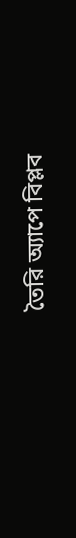তৈরি অ্যাপে বিপ্লব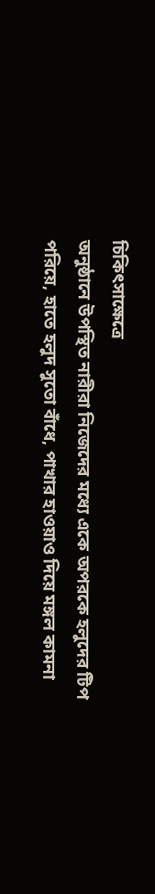চিকিৎসাক্ষেত্রে
অনুষ্ঠানে উপস্থিত নারীরা নিজেদের মধ্যে একে অপরকে হলুদের টিপ পরিয়ে, হাতে হলুদ সুতো বাঁধে, পাখার হাওয়াও দিয়ে মঙ্গল কামনা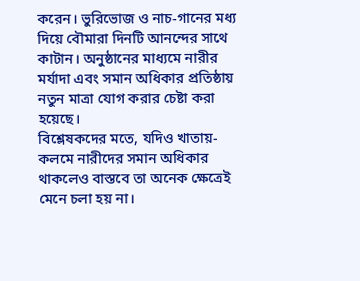করেন। ভুরিভোজ ও নাচ-গানের মধ্য দিয়ে বৌমারা দিনটি আনন্দের সাথে কাটান। অনুষ্ঠানের মাধ্যমে নারীর মর্যাদা এবং সমান অধিকার প্রতিষ্ঠায় নতুন মাত্রা যোগ করার চেষ্টা করা হয়েছে।
বিশ্লেষকদের মতে, যদিও খাতায়-কলমে নারীদের সমান অধিকার থাকলেও বাস্তবে তা অনেক ক্ষেত্রেই মেনে চলা হয় না।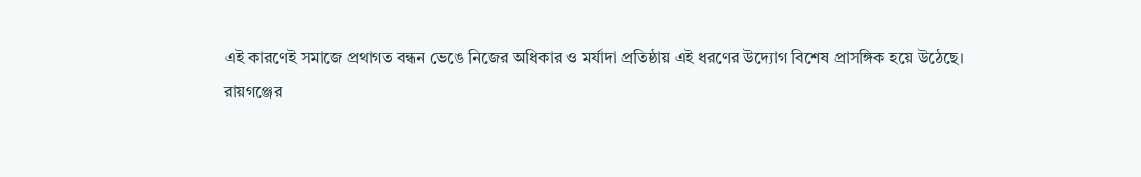এই কারণেই সমাজে প্রথাগত বন্ধন ভেঙে নিজের অধিকার ও মর্যাদা প্রতিষ্ঠায় এই ধরণের উদ্যোগ বিশেষ প্রাসঙ্গিক হয়ে উঠেছে।
রায়গঞ্জের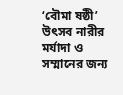‘বৌমা ষষ্ঠী’ উৎসব নারীর মর্যাদা ও সম্মানের জন্য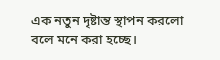এক নতুন দৃষ্টান্ত স্থাপন করলো বলে মনে করা হচ্ছে।